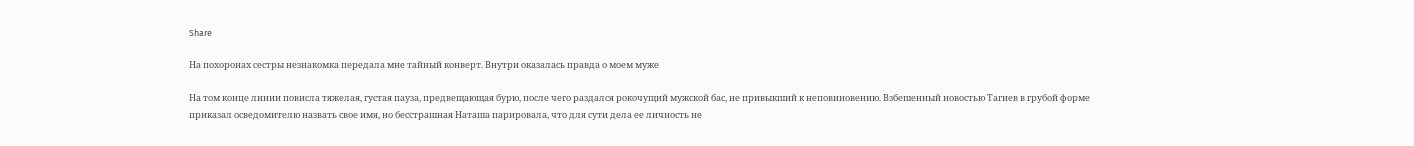Share

На похоронах сестры незнакомка передала мне тайный конверт. Внутри оказалась правда о моем муже

На том конце линии повисла тяжелая, густая пауза, предвещающая бурю, после чего раздался рокочущий мужской бас, не привыкший к неповиновению. Взбешенный новостью Тагиев в грубой форме приказал осведомителю назвать свое имя, но бесстрашная Наташа парировала, что для сути дела ее личность не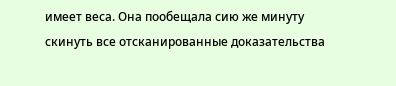имеет веса. Она пообещала сию же минуту скинуть все отсканированные доказательства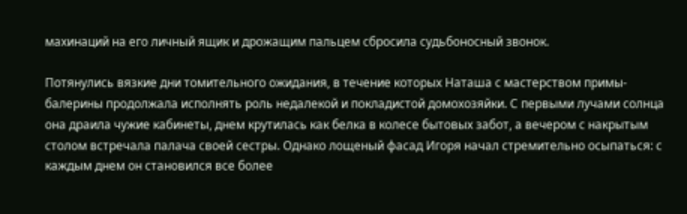махинаций на его личный ящик и дрожащим пальцем сбросила судьбоносный звонок.

Потянулись вязкие дни томительного ожидания, в течение которых Наташа с мастерством примы-балерины продолжала исполнять роль недалекой и покладистой домохозяйки. С первыми лучами солнца она драила чужие кабинеты, днем крутилась как белка в колесе бытовых забот, а вечером с накрытым столом встречала палача своей сестры. Однако лощеный фасад Игоря начал стремительно осыпаться: с каждым днем он становился все более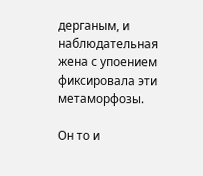дерганым, и наблюдательная жена с упоением фиксировала эти метаморфозы.

Он то и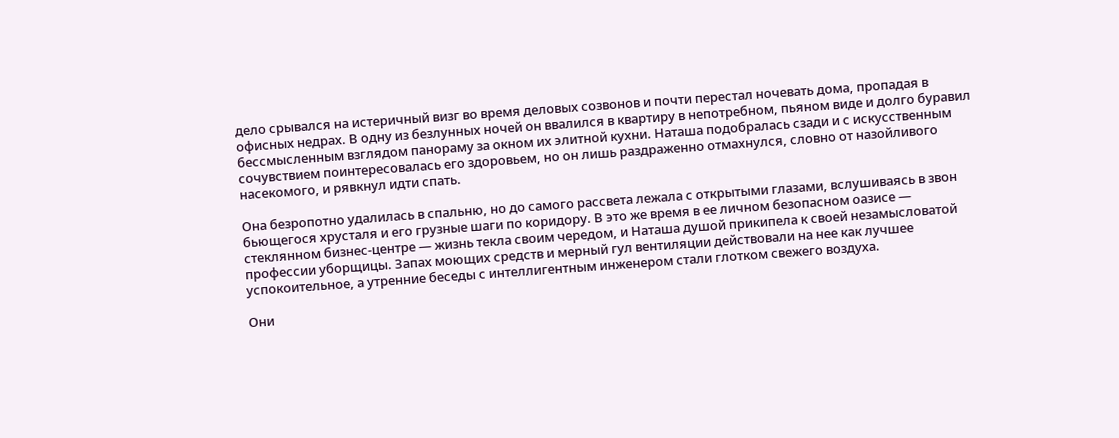дело срывался на истеричный визг во время деловых созвонов и почти перестал ночевать дома, пропадая в офисных недрах. В одну из безлунных ночей он ввалился в квартиру в непотребном, пьяном виде и долго буравил бессмысленным взглядом панораму за окном их элитной кухни. Наташа подобралась сзади и с искусственным сочувствием поинтересовалась его здоровьем, но он лишь раздраженно отмахнулся, словно от назойливого насекомого, и рявкнул идти спать.

Она безропотно удалилась в спальню, но до самого рассвета лежала с открытыми глазами, вслушиваясь в звон бьющегося хрусталя и его грузные шаги по коридору. В это же время в ее личном безопасном оазисе — стеклянном бизнес-центре — жизнь текла своим чередом, и Наташа душой прикипела к своей незамысловатой профессии уборщицы. Запах моющих средств и мерный гул вентиляции действовали на нее как лучшее успокоительное, а утренние беседы с интеллигентным инженером стали глотком свежего воздуха.

Они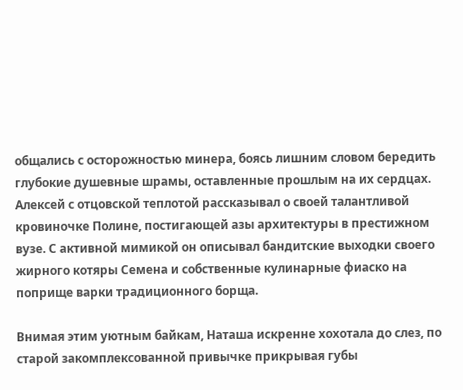общались с осторожностью минера, боясь лишним словом бередить глубокие душевные шрамы, оставленные прошлым на их сердцах. Алексей с отцовской теплотой рассказывал о своей талантливой кровиночке Полине, постигающей азы архитектуры в престижном вузе. С активной мимикой он описывал бандитские выходки своего жирного котяры Семена и собственные кулинарные фиаско на поприще варки традиционного борща.

Внимая этим уютным байкам, Наташа искренне хохотала до слез, по старой закомплексованной привычке прикрывая губы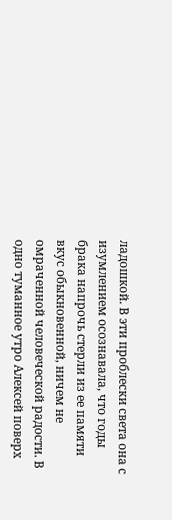ладошкой. В эти проблески света она с изумлением осознавала, что годы брака напрочь стерли из ее памяти вкус обыкновенной, ничем не омраченной человеческой радости. В одно туманное утро Алексей поверх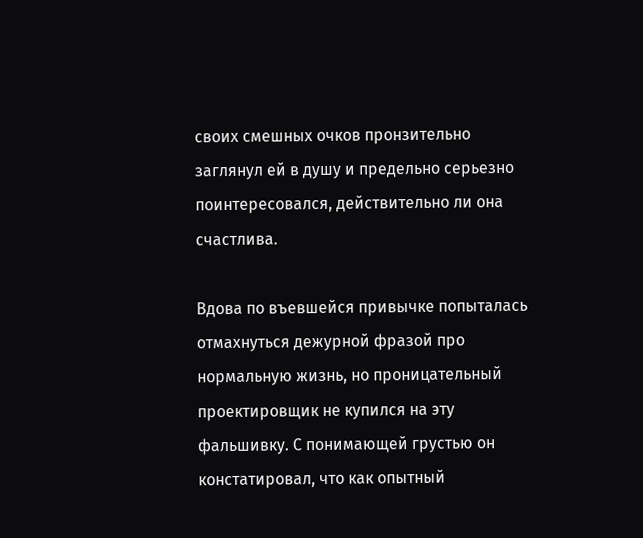своих смешных очков пронзительно заглянул ей в душу и предельно серьезно поинтересовался, действительно ли она счастлива.

Вдова по въевшейся привычке попыталась отмахнуться дежурной фразой про нормальную жизнь, но проницательный проектировщик не купился на эту фальшивку. С понимающей грустью он констатировал, что как опытный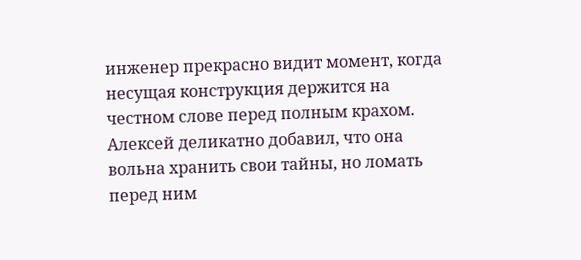инженер прекрасно видит момент, когда несущая конструкция держится на честном слове перед полным крахом. Алексей деликатно добавил, что она вольна хранить свои тайны, но ломать перед ним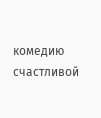комедию счастливой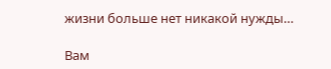жизни больше нет никакой нужды…

Вам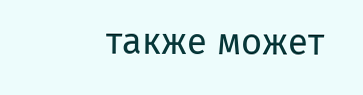также может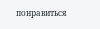понравиться